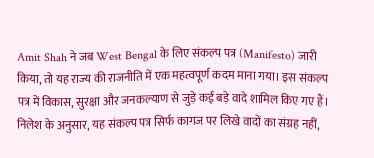Amit Shah ने जब West Bengal के लिए संकल्प पत्र (Manifesto) जारी किया, तो यह राज्य की राजनीति में एक महत्वपूर्ण कदम माना गया। इस संकल्प पत्र में विकास, सुरक्षा और जनकल्याण से जुड़े कई बड़े वादे शामिल किए गए हैं।
निलेश के अनुसार, यह संकल्प पत्र सिर्फ कागज पर लिखे वादों का संग्रह नहीं,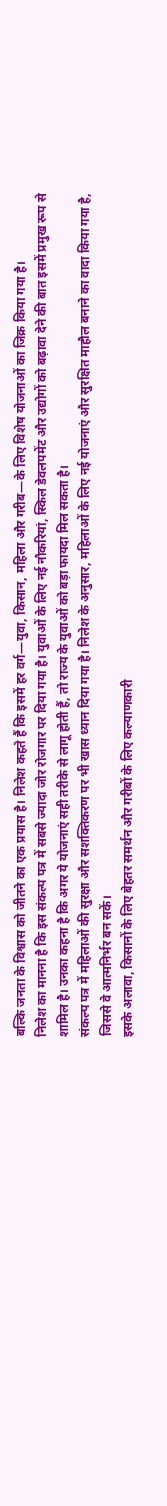बल्कि जनता के विश्वास को जीतने का एक प्रयास है। निलेश कहते हैं कि इसमें हर वर्ग—युवा, किसान, महिला और गरीब—के लिए विशेष योजनाओं का जिक्र किया गया है।
निलेश का मानना है कि इस संकल्प पत्र में सबसे ज्यादा जोर रोजगार पर दिया गया है। युवाओं के लिए नई नौकरियां, स्किल डेवलपमेंट और उद्योगों को बढ़ावा देने की बात इसमें प्रमुख रूप से शामिल है। उनका कहना है कि अगर ये योजनाएं सही तरीके से लागू होती हैं, तो राज्य के युवाओं को बड़ा फायदा मिल सकता है।
संकल्प पत्र में महिलाओं की सुरक्षा और सशक्तिकरण पर भी खास ध्यान दिया गया है। निलेश के अनुसार, महिलाओं के लिए नई योजनाएं और सुरक्षित माहौल बनाने का वादा किया गया है, जिससे वे आत्मनिर्भर बन सकें।
इसके अलावा, किसानों के लिए बेहतर समर्थन और गरीबों के लिए कल्याणकारी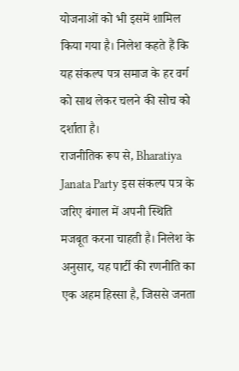योजनाओं को भी इसमें शामिल किया गया है। निलेश कहते हैं कि यह संकल्प पत्र समाज के हर वर्ग को साथ लेकर चलने की सोच को दर्शाता है।
राजनीतिक रूप से, Bharatiya Janata Party इस संकल्प पत्र के जरिए बंगाल में अपनी स्थिति मजबूत करना चाहती है। निलेश के अनुसार, यह पार्टी की रणनीति का एक अहम हिस्सा है, जिससे जनता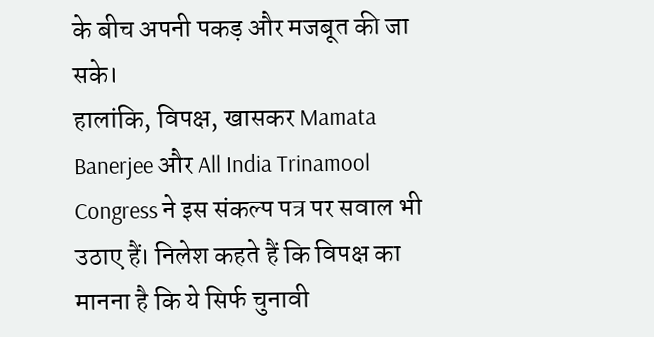के बीच अपनी पकड़ और मजबूत की जा सके।
हालांकि, विपक्ष, खासकर Mamata Banerjee और All India Trinamool Congress ने इस संकल्प पत्र पर सवाल भी उठाए हैं। निलेश कहते हैं कि विपक्ष का मानना है कि ये सिर्फ चुनावी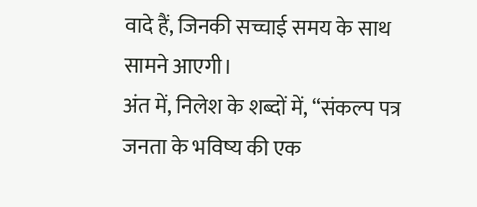वादे हैं, जिनकी सच्चाई समय के साथ सामने आएगी।
अंत में, निलेश के शब्दों में, “संकल्प पत्र जनता के भविष्य की एक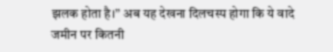झलक होता है।” अब यह देखना दिलचस्प होगा कि ये वादे जमीन पर कितनी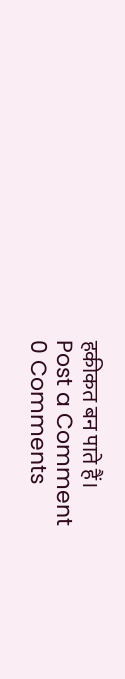हकीकत बन पाते हैं।
Post a Comment
0 Comments